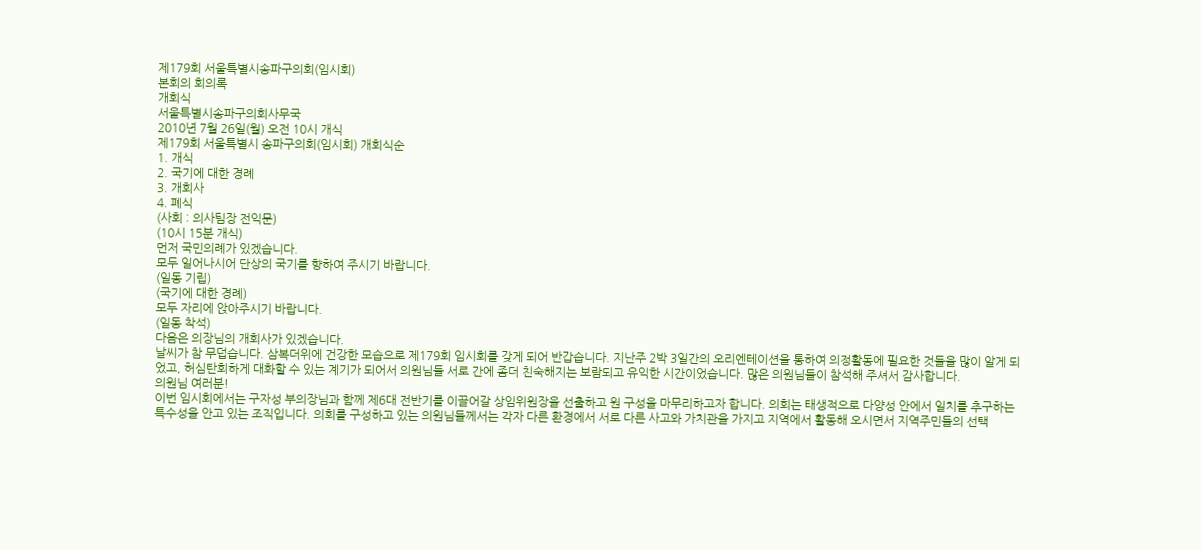제179회 서울특별시송파구의회(임시회)
본회의 회의록
개회식
서울특별시송파구의회사무국
2010년 7월 26일(월) 오전 10시 개식
제179회 서울특별시 송파구의회(임시회) 개회식순
1. 개식
2. 국기에 대한 경례
3. 개회사
4. 폐식
(사회 : 의사팀장 전익문)
(10시 15분 개식)
먼저 국민의례가 있겠습니다.
모두 일어나시어 단상의 국기를 향하여 주시기 바랍니다.
(일동 기립)
(국기에 대한 경례)
모두 자리에 앉아주시기 바랍니다.
(일동 착석)
다음은 의장님의 개회사가 있겠습니다.
날씨가 참 무덥습니다. 삼복더위에 건강한 모습으로 제179회 임시회를 갖게 되어 반갑습니다. 지난주 2박 3일간의 오리엔테이션을 통하여 의정활동에 필요한 것들을 많이 알게 되었고, 허심탄회하게 대화할 수 있는 계기가 되어서 의원님들 서로 간에 좀더 친숙해지는 보람되고 유익한 시간이었습니다. 많은 의원님들이 참석해 주셔서 감사합니다.
의원님 여러분!
이번 임시회에서는 구자성 부의장님과 함께 제6대 전반기를 이끌어갈 상임위원장을 선출하고 원 구성을 마무리하고자 합니다. 의회는 태생적으로 다양성 안에서 일치를 추구하는 특수성을 안고 있는 조직입니다. 의회를 구성하고 있는 의원님들께서는 각자 다른 환경에서 서로 다른 사고와 가치관을 가지고 지역에서 활동해 오시면서 지역주민들의 선택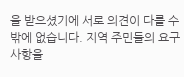을 받으셨기에 서로 의견이 다를 수밖에 없습니다. 지역 주민들의 요구사항을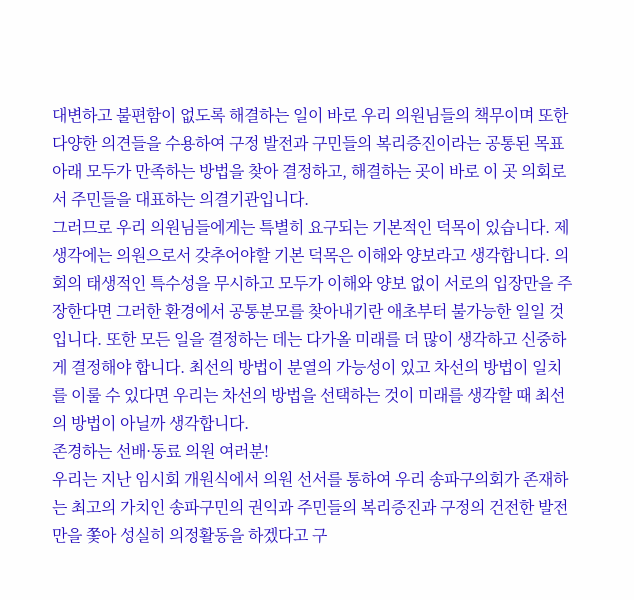대변하고 불편함이 없도록 해결하는 일이 바로 우리 의원님들의 책무이며 또한 다양한 의견들을 수용하여 구정 발전과 구민들의 복리증진이라는 공통된 목표 아래 모두가 만족하는 방법을 찾아 결정하고, 해결하는 곳이 바로 이 곳 의회로서 주민들을 대표하는 의결기관입니다.
그러므로 우리 의원님들에게는 특별히 요구되는 기본적인 덕목이 있습니다. 제 생각에는 의원으로서 갖추어야할 기본 덕목은 이해와 양보라고 생각합니다. 의회의 태생적인 특수성을 무시하고 모두가 이해와 양보 없이 서로의 입장만을 주장한다면 그러한 환경에서 공통분모를 찾아내기란 애초부터 불가능한 일일 것입니다. 또한 모든 일을 결정하는 데는 다가올 미래를 더 많이 생각하고 신중하게 결정해야 합니다. 최선의 방법이 분열의 가능성이 있고 차선의 방법이 일치를 이룰 수 있다면 우리는 차선의 방법을 선택하는 것이 미래를 생각할 때 최선의 방법이 아닐까 생각합니다.
존경하는 선배·동료 의원 여러분!
우리는 지난 임시회 개원식에서 의원 선서를 통하여 우리 송파구의회가 존재하는 최고의 가치인 송파구민의 권익과 주민들의 복리증진과 구정의 건전한 발전만을 쫓아 성실히 의정활동을 하겠다고 구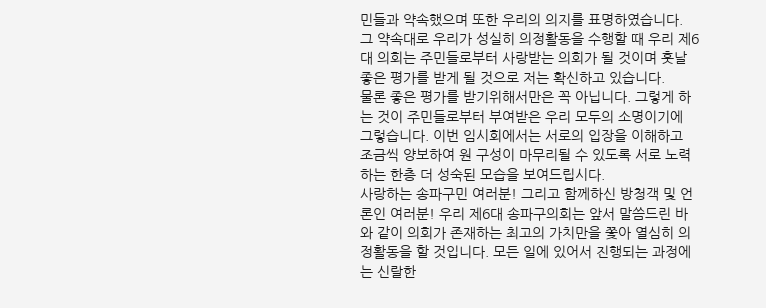민들과 약속했으며 또한 우리의 의지를 표명하였습니다. 그 약속대로 우리가 성실히 의정활동을 수행할 때 우리 제6대 의회는 주민들로부터 사랑받는 의회가 될 것이며 훗날 좋은 평가를 받게 될 것으로 저는 확신하고 있습니다.
물론 좋은 평가를 받기위해서만은 꼭 아닙니다. 그렇게 하는 것이 주민들로부터 부여받은 우리 모두의 소명이기에 그렇습니다. 이번 임시회에서는 서로의 입장을 이해하고 조금씩 양보하여 원 구성이 마무리될 수 있도록 서로 노력하는 한층 더 성숙된 모습을 보여드립시다.
사랑하는 송파구민 여러분! 그리고 함께하신 방청객 및 언론인 여러분! 우리 제6대 송파구의회는 앞서 말씀드린 바와 같이 의회가 존재하는 최고의 가치만을 쫓아 열심히 의정활동을 할 것입니다. 모든 일에 있어서 진행되는 과정에는 신랄한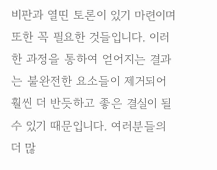비판과 열띤 토론이 있기 마련이며 또한 꼭 필요한 것들입니다. 이러한 과정을 통하여 얻어지는 결과는 불완전한 요소들이 제거되어 훨씬 더 반듯하고 좋은 결실이 될 수 있기 때문입니다. 여러분들의 더 많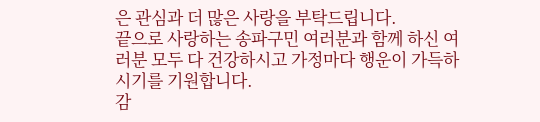은 관심과 더 많은 사랑을 부탁드립니다.
끝으로 사랑하는 송파구민 여러분과 함께 하신 여러분 모두 다 건강하시고 가정마다 행운이 가득하시기를 기원합니다.
감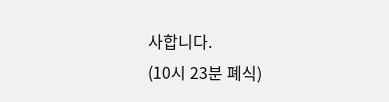사합니다.
(10시 23분 폐식)